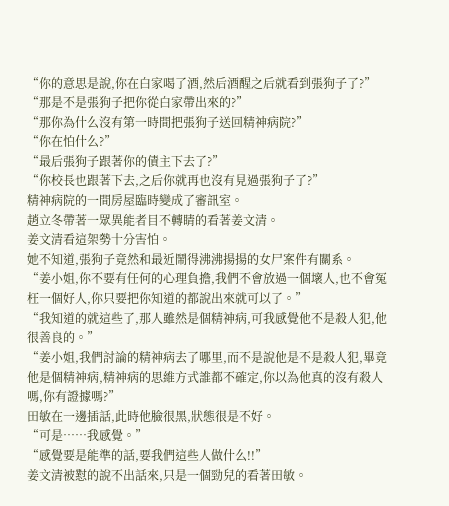“你的意思是說,你在白家喝了酒,然后酒醒之后就看到張狗子了?”
“那是不是張狗子把你從白家帶出來的?”
“那你為什么沒有第一時間把張狗子送回精神病院?”
“你在怕什么?”
“最后張狗子跟著你的債主下去了?”
“你校長也跟著下去,之后你就再也沒有見過張狗子了?”
精神病院的一間房屋臨時變成了審訊室。
趙立冬帶著一眾異能者目不轉睛的看著姜文清。
姜文清看這架勢十分害怕。
她不知道,張狗子竟然和最近鬧得沸沸揚揚的女尸案件有關系。
“姜小姐,你不要有任何的心理負擔,我們不會放過一個壞人,也不會冤枉一個好人,你只要把你知道的都說出來就可以了。”
“我知道的就這些了,那人雖然是個精神病,可我感覺他不是殺人犯,他很善良的。”
“姜小姐,我們討論的精神病去了哪里,而不是說他是不是殺人犯,畢竟他是個精神病,精神病的思維方式誰都不確定,你以為他真的沒有殺人嗎,你有證據嗎?”
田敏在一邊插話,此時他臉很黑,狀態很是不好。
“可是……我感覺。”
“感覺要是能準的話,要我們這些人做什么!!”
姜文清被懟的說不出話來,只是一個勁兒的看著田敏。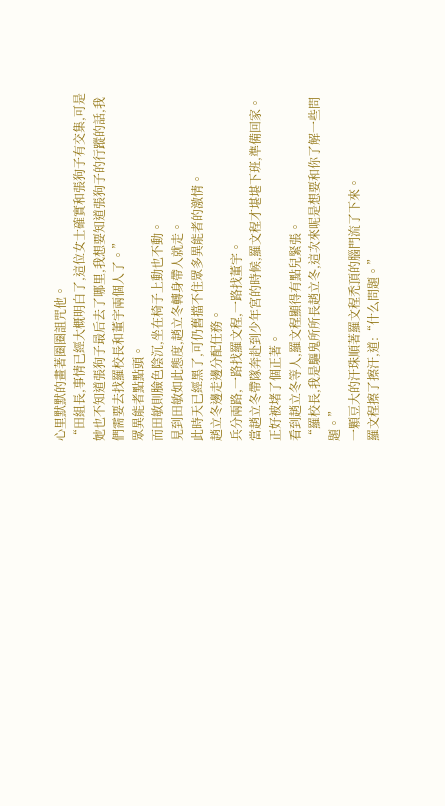心里默默的畫著圈圈詛咒他。
“田組長,事情已經大概明白了,這位女士確實和張狗子有交集,可是她也不知道張狗子最后去了哪里,我想要知道張狗子的行蹤的話,我們需要去找羅校長和董宇兩個人了。”
眾異能者點點頭。
而田敏則臉色陰沉,坐在椅子上動也不動。
見到田敏如此態度,趙立冬轉身帶人就走。
此時天已經黑了,可仍舊擋不住眾多異能者的激情。
趙立冬邊走邊分配任務。
兵分兩路,一路找羅文程,一路找董宇。
當趙立冬帶隊奔赴到少年宮的時候,羅文程才堪堪下班,準備回家。
正好被堵了個正著。
看到趙立冬等人,羅文程顯得有點兒緊張。
“羅校長,我是驅鬼所所長趙立冬,這次來呢是想要和你了解一些問題。”
一顆豆大的汗珠順著羅文程禿頂的腦門流了下來。
羅文程擦了擦汗,道:“什么問題。”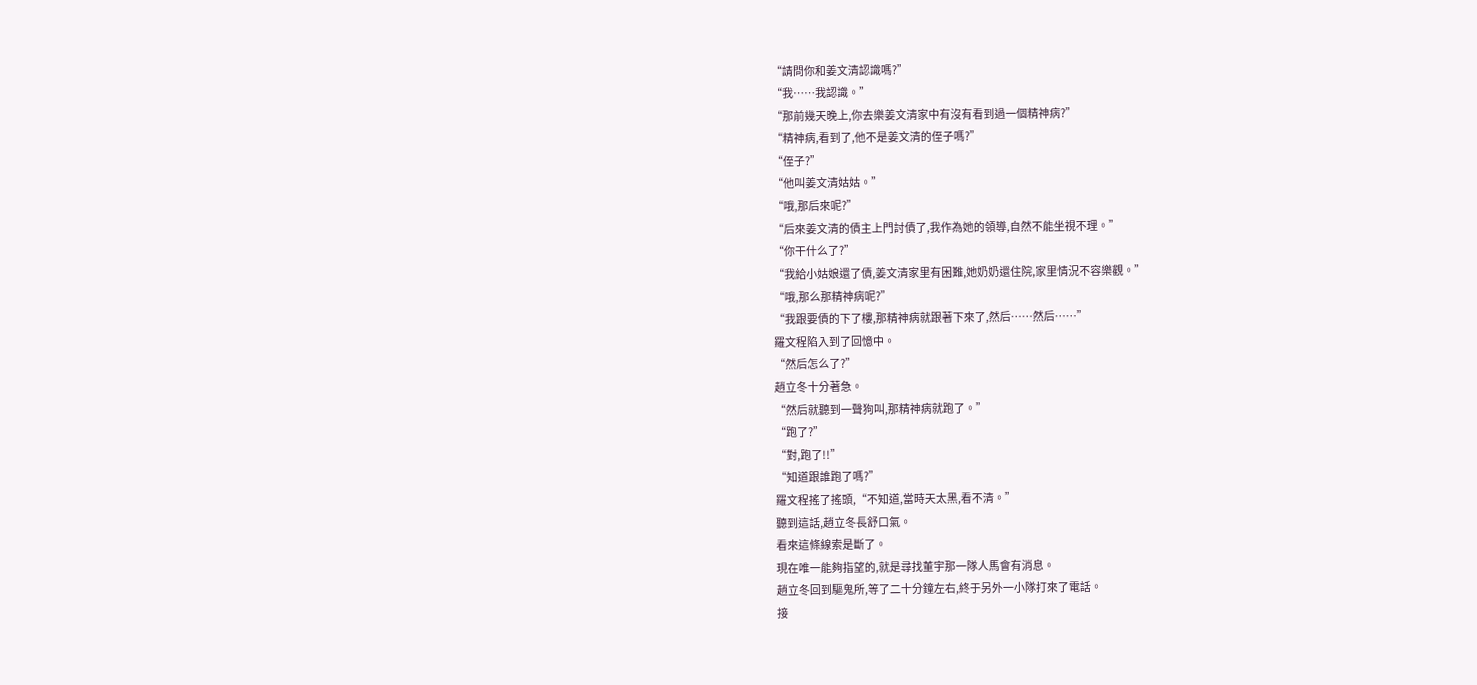“請問你和姜文清認識嗎?”
“我……我認識。”
“那前幾天晚上,你去樂姜文清家中有沒有看到過一個精神病?”
“精神病,看到了,他不是姜文清的侄子嗎?”
“侄子?”
“他叫姜文清姑姑。”
“哦,那后來呢?”
“后來姜文清的債主上門討債了,我作為她的領導,自然不能坐視不理。”
“你干什么了?”
“我給小姑娘還了債,姜文清家里有困難,她奶奶還住院,家里情況不容樂觀。”
“哦,那么那精神病呢?”
“我跟要債的下了樓,那精神病就跟著下來了,然后……然后……”
羅文程陷入到了回憶中。
“然后怎么了?”
趙立冬十分著急。
“然后就聽到一聲狗叫,那精神病就跑了。”
“跑了?”
“對,跑了!!”
“知道跟誰跑了嗎?”
羅文程搖了搖頭,“不知道,當時天太黑,看不清。”
聽到這話,趙立冬長舒口氣。
看來這條線索是斷了。
現在唯一能夠指望的,就是尋找董宇那一隊人馬會有消息。
趙立冬回到驅鬼所,等了二十分鐘左右,終于另外一小隊打來了電話。
接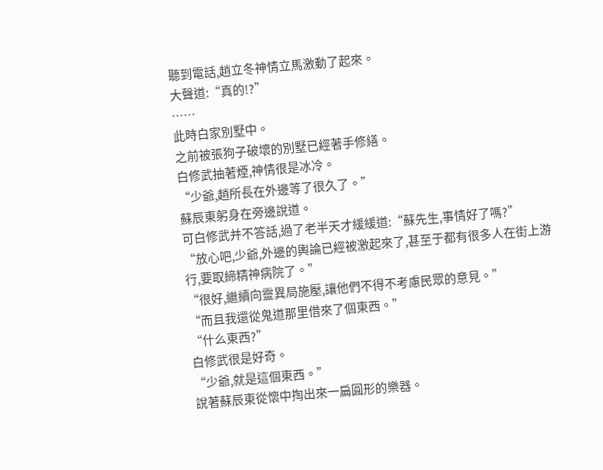聽到電話,趙立冬神情立馬激動了起來。
大聲道:“真的!?”
……
此時白家別墅中。
之前被張狗子破壞的別墅已經著手修繕。
白修武抽著煙,神情很是冰冷。
“少爺,趙所長在外邊等了很久了。”
蘇辰東躬身在旁邊說道。
可白修武并不答話,過了老半天才緩緩道:“蘇先生,事情好了嗎?”
“放心吧,少爺,外邊的輿論已經被激起來了,甚至于都有很多人在街上游行,要取締精神病院了。”
“很好,繼續向靈異局施壓,讓他們不得不考慮民眾的意見。”
“而且我還從鬼道那里借來了個東西。”
“什么東西?”
白修武很是好奇。
“少爺,就是這個東西。”
說著蘇辰東從懷中掏出來一扁圓形的樂器。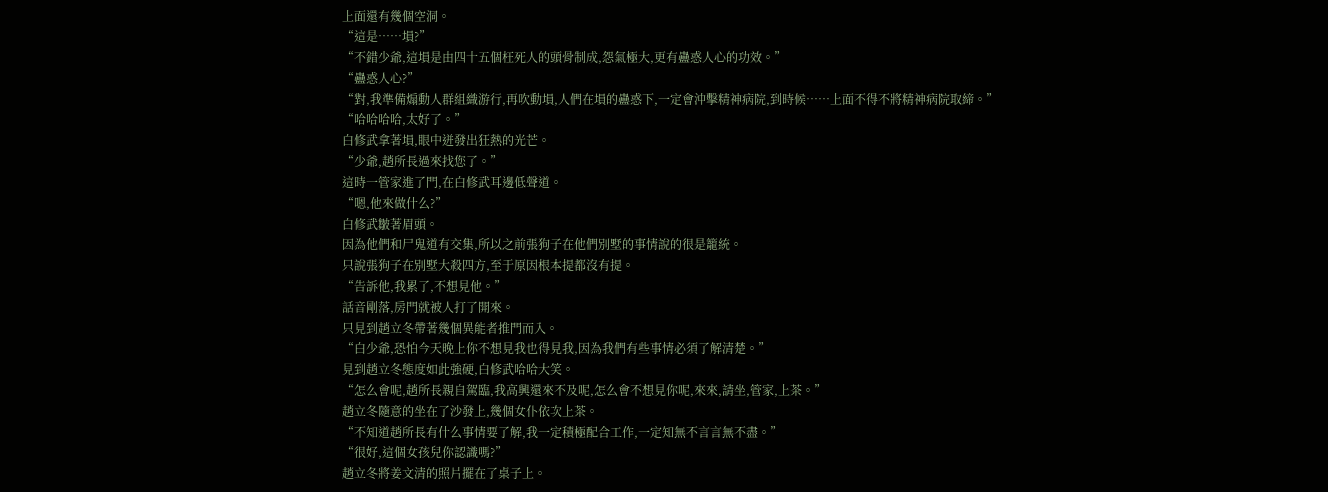上面還有幾個空洞。
“這是……塤?”
“不錯少爺,這塤是由四十五個枉死人的頭骨制成,怨氣極大,更有蠱惑人心的功效。”
“蠱惑人心?”
“對,我準備煽動人群組織游行,再吹動塤,人們在塤的蠱惑下,一定會沖擊精神病院,到時候……上面不得不將精神病院取締。”
“哈哈哈哈,太好了。”
白修武拿著塤,眼中迸發出狂熱的光芒。
“少爺,趙所長過來找您了。”
這時一管家進了門,在白修武耳邊低聲道。
“嗯,他來做什么?”
白修武皺著眉頭。
因為他們和尸鬼道有交集,所以之前張狗子在他們別墅的事情說的很是籠統。
只說張狗子在別墅大殺四方,至于原因根本提都沒有提。
“告訴他,我累了,不想見他。”
話音剛落,房門就被人打了開來。
只見到趙立冬帶著幾個異能者推門而入。
“白少爺,恐怕今天晚上你不想見我也得見我,因為我們有些事情必須了解清楚。”
見到趙立冬態度如此強硬,白修武哈哈大笑。
“怎么會呢,趙所長親自駕臨,我高興還來不及呢,怎么會不想見你呢,來來,請坐,管家,上茶。”
趙立冬隨意的坐在了沙發上,幾個女仆依次上茶。
“不知道趙所長有什么事情要了解,我一定積極配合工作,一定知無不言言無不盡。”
“很好,這個女孩兒你認識嗎?”
趙立冬將姜文清的照片擺在了桌子上。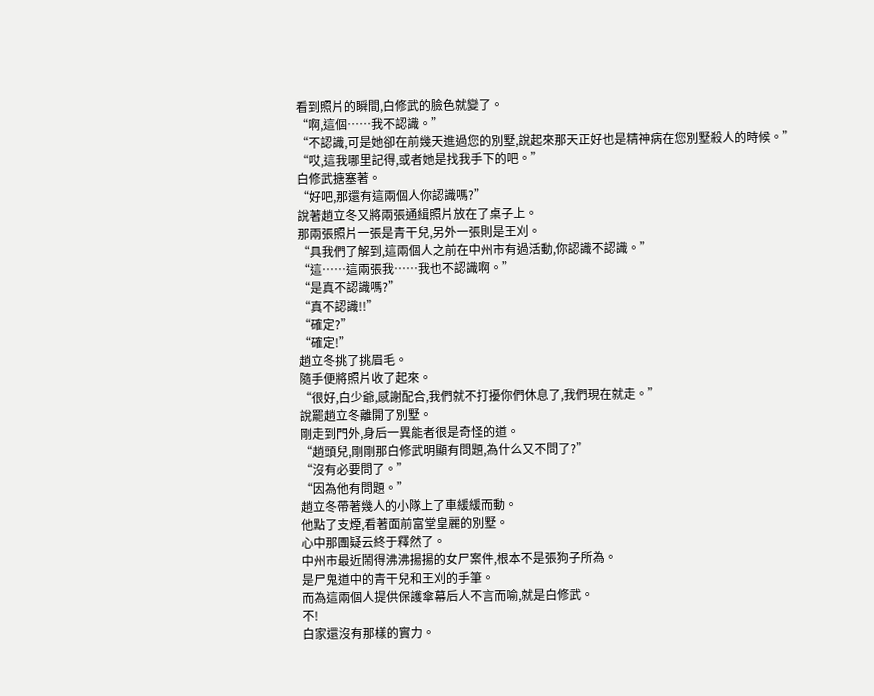看到照片的瞬間,白修武的臉色就變了。
“啊,這個……我不認識。”
“不認識,可是她卻在前幾天進過您的別墅,說起來那天正好也是精神病在您別墅殺人的時候。”
“哎,這我哪里記得,或者她是找我手下的吧。”
白修武搪塞著。
“好吧,那還有這兩個人你認識嗎?”
說著趙立冬又將兩張通緝照片放在了桌子上。
那兩張照片一張是青干兒,另外一張則是王刈。
“具我們了解到,這兩個人之前在中州市有過活動,你認識不認識。”
“這……這兩張我……我也不認識啊。”
“是真不認識嗎?”
“真不認識!!”
“確定?”
“確定!”
趙立冬挑了挑眉毛。
隨手便將照片收了起來。
“很好,白少爺,感謝配合,我們就不打擾你們休息了,我們現在就走。”
說罷趙立冬離開了別墅。
剛走到門外,身后一異能者很是奇怪的道。
“趙頭兒,剛剛那白修武明顯有問題,為什么又不問了?”
“沒有必要問了。”
“因為他有問題。”
趙立冬帶著幾人的小隊上了車緩緩而動。
他點了支煙,看著面前富堂皇麗的別墅。
心中那團疑云終于釋然了。
中州市最近鬧得沸沸揚揚的女尸案件,根本不是張狗子所為。
是尸鬼道中的青干兒和王刈的手筆。
而為這兩個人提供保護傘幕后人不言而喻,就是白修武。
不!
白家還沒有那樣的實力。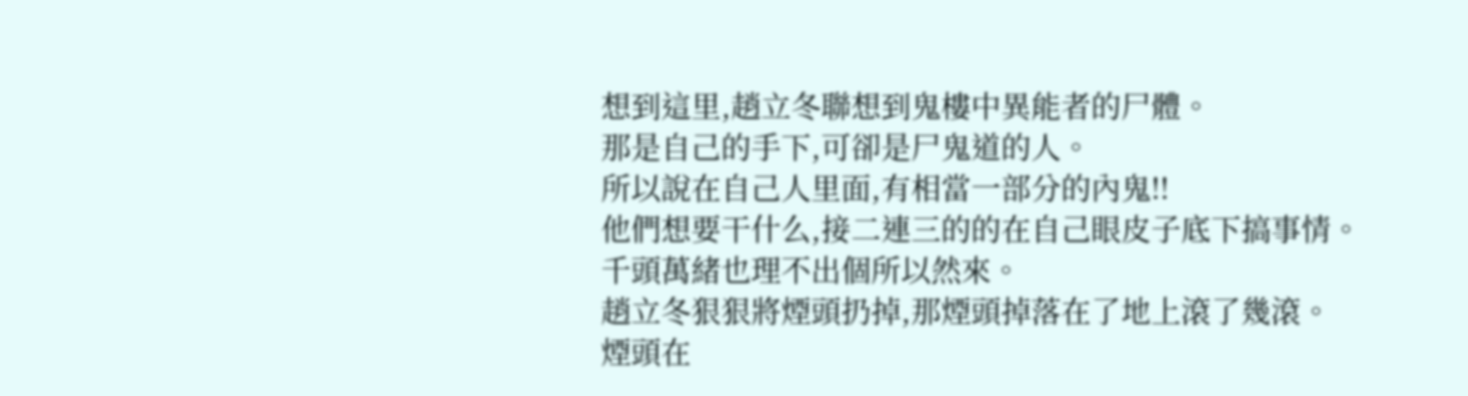想到這里,趙立冬聯想到鬼樓中異能者的尸體。
那是自己的手下,可卻是尸鬼道的人。
所以說在自己人里面,有相當一部分的內鬼!!
他們想要干什么,接二連三的的在自己眼皮子底下搞事情。
千頭萬緒也理不出個所以然來。
趙立冬狠狠將煙頭扔掉,那煙頭掉落在了地上滾了幾滾。
煙頭在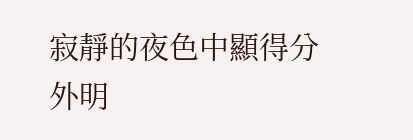寂靜的夜色中顯得分外明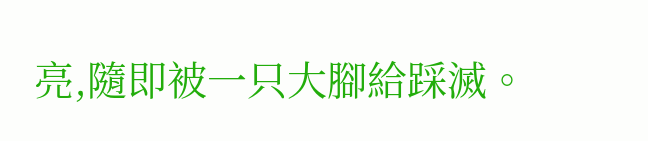亮,隨即被一只大腳給踩滅。